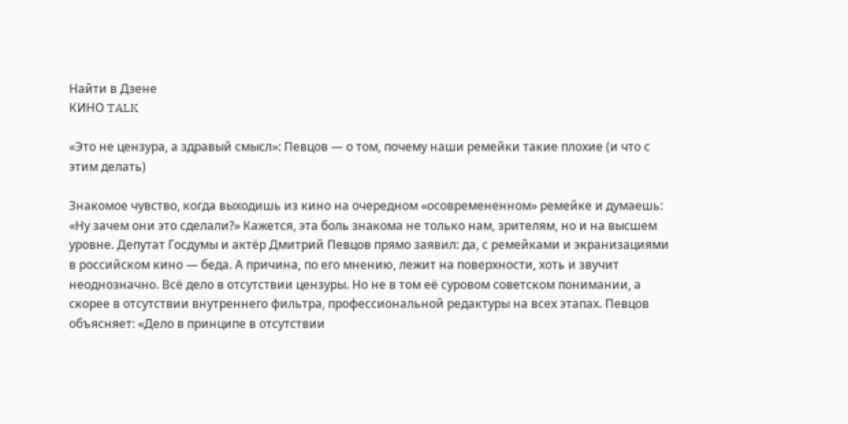Найти в Дзене
КИНО TALK

«Это не цензура, а здравый смысл»: Певцов — о том, почему наши ремейки такие плохие (и что с этим делать)

Знакомое чувство, когда выходишь из кино на очередном «осовремененном» ремейке и думаешь: «Ну зачем они это сделали?» Кажется, эта боль знакома не только нам, зрителям, но и на высшем уровне. Депутат Госдумы и актёр Дмитрий Певцов прямо заявил: да, с ремейками и экранизациями в российском кино — беда. А причина, по его мнению, лежит на поверхности, хоть и звучит неоднозначно. Всё дело в отсутствии цензуры. Но не в том её суровом советском понимании, а скорее в отсутствии внутреннего фильтра, профессиональной редактуры на всех этапах. Певцов объясняет: «Дело в принципе в отсутствии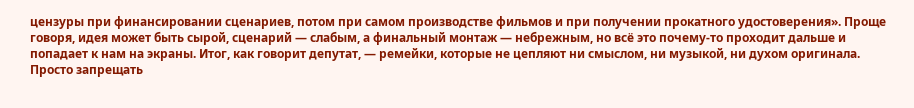цензуры при финансировании сценариев, потом при самом производстве фильмов и при получении прокатного удостоверения». Проще говоря, идея может быть сырой, сценарий — слабым, а финальный монтаж — небрежным, но всё это почему-то проходит дальше и попадает к нам на экраны. Итог, как говорит депутат, — ремейки, которые не цепляют ни смыслом, ни музыкой, ни духом оригинала. Просто запрещать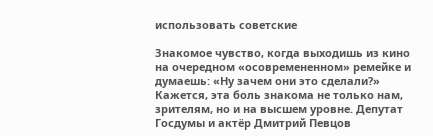использовать советские

Знакомое чувство, когда выходишь из кино на очередном «осовремененном» ремейке и думаешь: «Ну зачем они это сделали?» Кажется, эта боль знакома не только нам, зрителям, но и на высшем уровне. Депутат Госдумы и актёр Дмитрий Певцов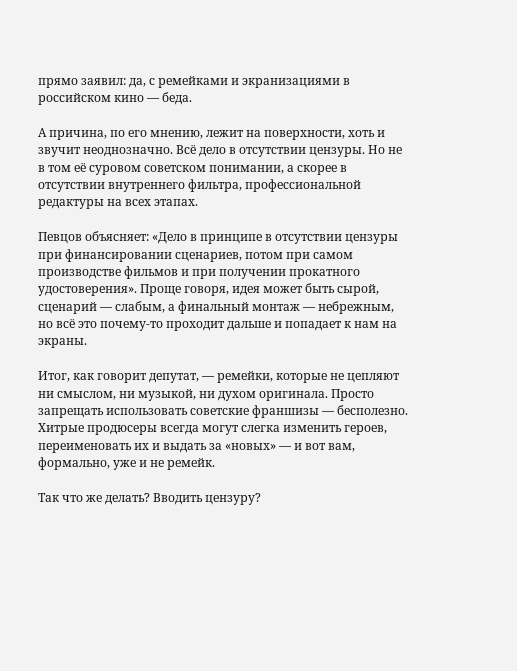прямо заявил: да, с ремейками и экранизациями в российском кино — беда.

А причина, по его мнению, лежит на поверхности, хоть и звучит неоднозначно. Всё дело в отсутствии цензуры. Но не в том её суровом советском понимании, а скорее в отсутствии внутреннего фильтра, профессиональной редактуры на всех этапах.

Певцов объясняет: «Дело в принципе в отсутствии цензуры при финансировании сценариев, потом при самом производстве фильмов и при получении прокатного удостоверения». Проще говоря, идея может быть сырой, сценарий — слабым, а финальный монтаж — небрежным, но всё это почему-то проходит дальше и попадает к нам на экраны.

Итог, как говорит депутат, — ремейки, которые не цепляют ни смыслом, ни музыкой, ни духом оригинала. Просто запрещать использовать советские франшизы — бесполезно. Хитрые продюсеры всегда могут слегка изменить героев, переименовать их и выдать за «новых» — и вот вам, формально, уже и не ремейк.

Так что же делать? Вводить цензуру?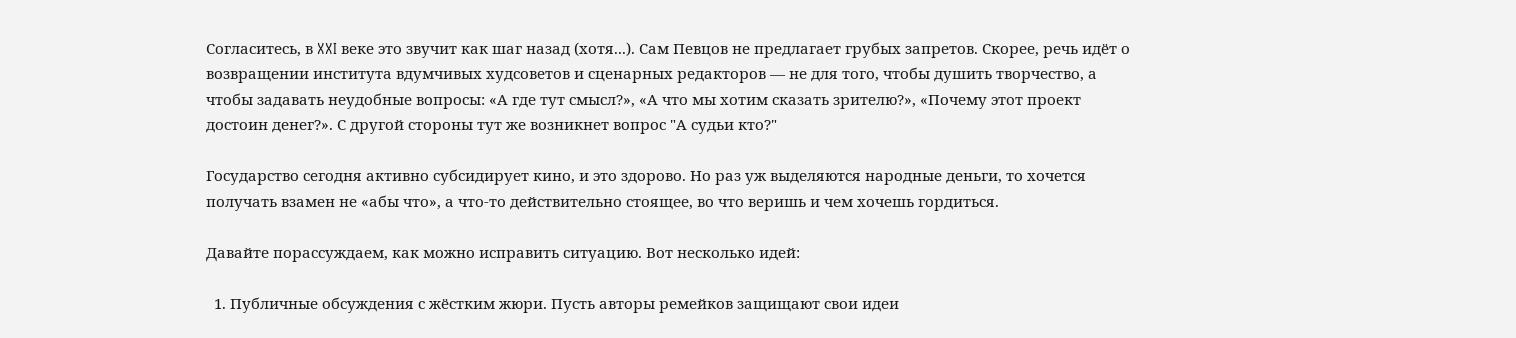Согласитесь, в XXI веке это звучит как шаг назад (хотя...). Сам Певцов не предлагает грубых запретов. Скорее, речь идёт о возвращении института вдумчивых худсоветов и сценарных редакторов — не для того, чтобы душить творчество, а чтобы задавать неудобные вопросы: «А где тут смысл?», «А что мы хотим сказать зрителю?», «Почему этот проект достоин денег?». С другой стороны тут же возникнет вопрос "А судьи кто?"

Государство сегодня активно субсидирует кино, и это здорово. Но раз уж выделяются народные деньги, то хочется получать взамен не «абы что», а что-то действительно стоящее, во что веришь и чем хочешь гордиться.

Давайте порассуждаем, как можно исправить ситуацию. Вот несколько идей:

  1. Публичные обсуждения с жёстким жюри. Пусть авторы ремейков защищают свои идеи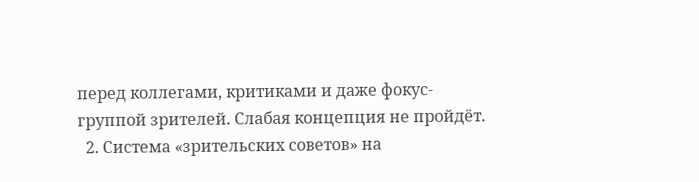перед коллегами, критиками и даже фокус-группой зрителей. Слабая концепция не пройдёт.
  2. Система «зрительских советов» на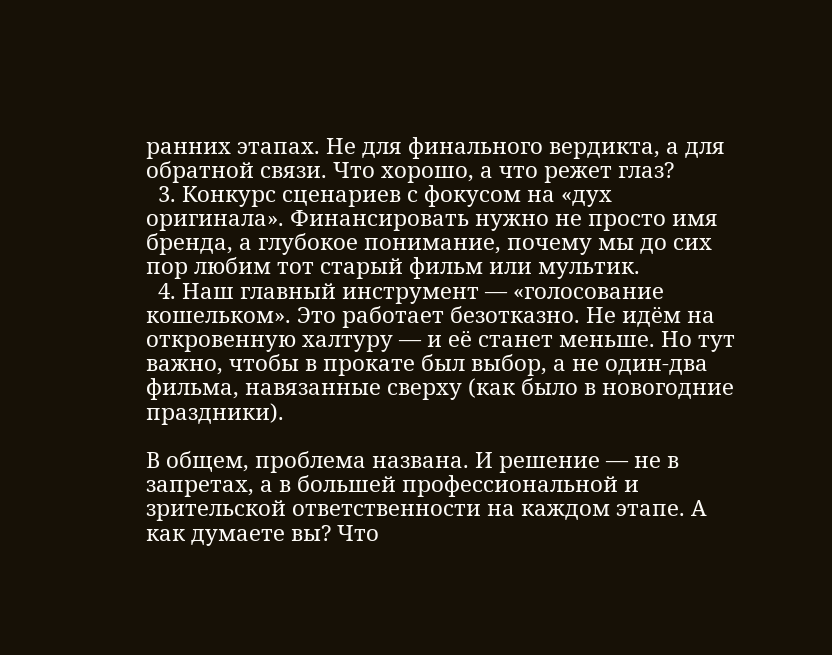ранних этапах. Не для финального вердикта, а для обратной связи. Что хорошо, а что режет глаз?
  3. Конкурс сценариев с фокусом на «дух оригинала». Финансировать нужно не просто имя бренда, а глубокое понимание, почему мы до сих пор любим тот старый фильм или мультик.
  4. Наш главный инструмент — «голосование кошельком». Это работает безотказно. Не идём на откровенную халтуру — и её станет меньше. Но тут важно, чтобы в прокате был выбор, а не один-два фильма, навязанные сверху (как было в новогодние праздники).

В общем, проблема названа. И решение — не в запретах, а в большей профессиональной и зрительской ответственности на каждом этапе. А как думаете вы? Что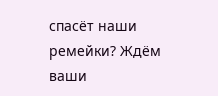спасёт наши ремейки? Ждём ваши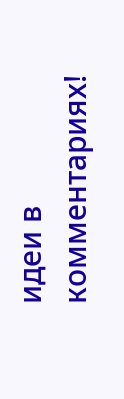идеи в комментариях!